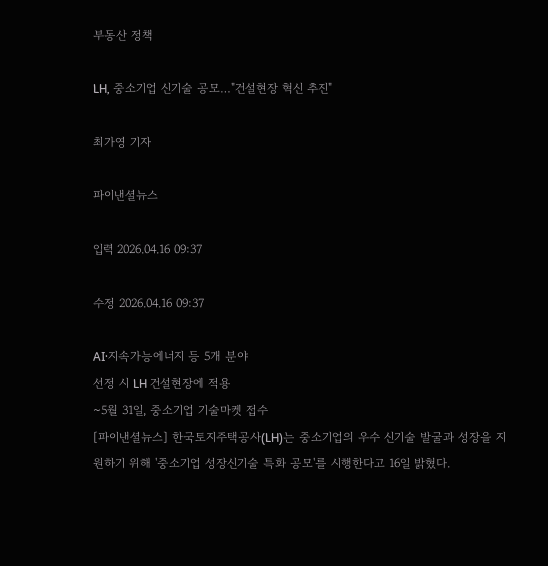부동산 정책

LH, 중소기업 신기술 공모…"건설현장 혁신 추진"

최가영 기자

파이낸셜뉴스

입력 2026.04.16 09:37

수정 2026.04.16 09:37

AI·지속가능에너지 등 5개 분야
선정 시 LH 건설현장에 적용
~5월 31일, 중소기업 기술마켓 접수
[파이낸셜뉴스] 한국토지주택공사(LH)는 중소기업의 우수 신기술 발굴과 성장을 지원하기 위해 '중소기업 성장신기술 특화 공모'를 시행한다고 16일 밝혔다.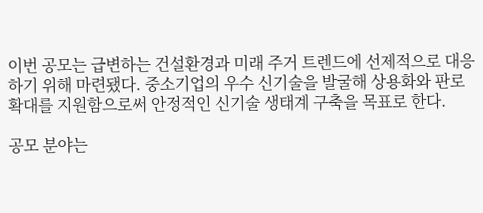이번 공모는 급변하는 건설환경과 미래 주거 트렌드에 선제적으로 대응하기 위해 마련됐다. 중소기업의 우수 신기술을 발굴해 상용화와 판로 확대를 지원함으로써 안정적인 신기술 생태계 구축을 목표로 한다.

공모 분야는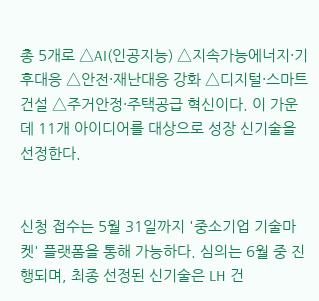총 5개로 △AI(인공지능) △지속가능에너지·기후대응 △안전·재난대응 강화 △디지털·스마트건설 △주거안정·주택공급 혁신이다. 이 가운데 11개 아이디어를 대상으로 성장 신기술을 선정한다.


신청 접수는 5월 31일까지 '중소기업 기술마켓' 플랫폼을 통해 가능하다. 심의는 6월 중 진행되며, 최종 선정된 신기술은 LH 건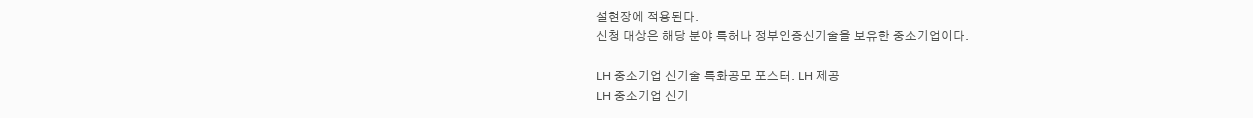설현장에 적용된다.
신청 대상은 해당 분야 특허나 정부인증신기술을 보유한 중소기업이다.

LH 중소기업 신기술 특화공모 포스터. LH 제공
LH 중소기업 신기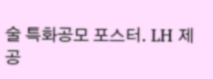술 특화공모 포스터. LH 제공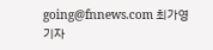going@fnnews.com 최가영 기자